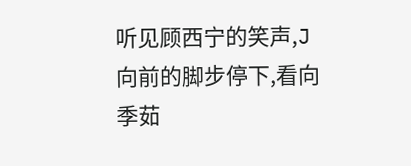听见顾西宁的笑声,J向前的脚步停下,看向季茹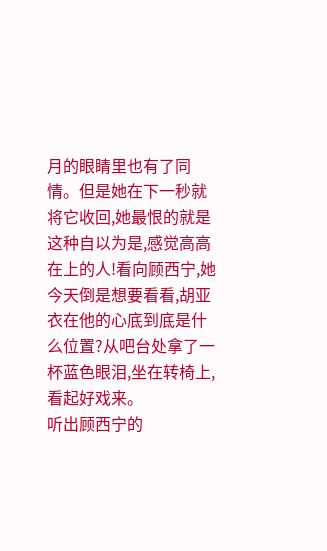月的眼睛里也有了同情。但是她在下一秒就将它收回,她最恨的就是这种自以为是,感觉高高在上的人!看向顾西宁,她今天倒是想要看看,胡亚衣在他的心底到底是什么位置?从吧台处拿了一杯蓝色眼泪,坐在转椅上,看起好戏来。
听出顾西宁的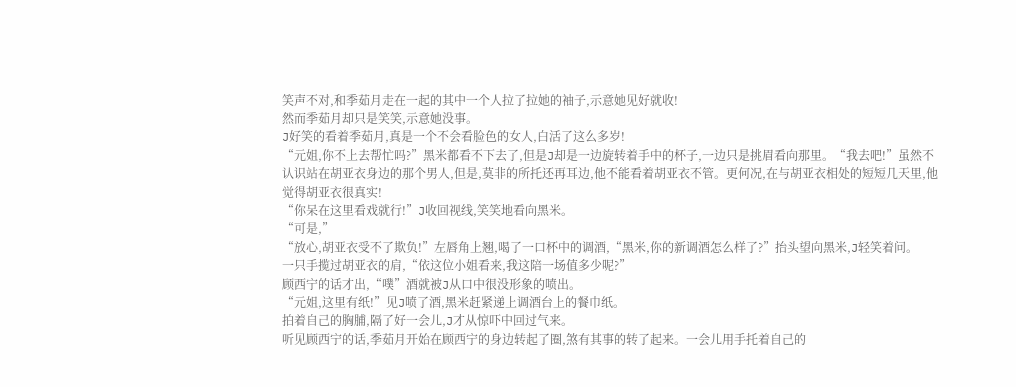笑声不对,和季茹月走在一起的其中一个人拉了拉她的袖子,示意她见好就收!
然而季茹月却只是笑笑,示意她没事。
J好笑的看着季茹月,真是一个不会看脸色的女人,白活了这么多岁!
“元姐,你不上去帮忙吗?”黑米都看不下去了,但是J却是一边旋转着手中的杯子,一边只是挑眉看向那里。“我去吧!”虽然不认识站在胡亚衣身边的那个男人,但是,莫非的所托还再耳边,他不能看着胡亚衣不管。更何况,在与胡亚衣相处的短短几天里,他觉得胡亚衣很真实!
“你呆在这里看戏就行!”J收回视线,笑笑地看向黑米。
“可是,”
“放心,胡亚衣受不了欺负!”左唇角上翘,喝了一口杯中的调酒,“黑米,你的新调酒怎么样了?”抬头望向黑米,J轻笑着问。
一只手揽过胡亚衣的肩,“依这位小姐看来,我这陪一场值多少呢?”
顾西宁的话才出,“噗”酒就被J从口中很没形象的喷出。
“元姐,这里有纸!”见J喷了酒,黑米赶紧递上调酒台上的餐巾纸。
拍着自己的胸脯,隔了好一会儿,J才从惊吓中回过气来。
听见顾西宁的话,季茹月开始在顾西宁的身边转起了圈,煞有其事的转了起来。一会儿用手托着自己的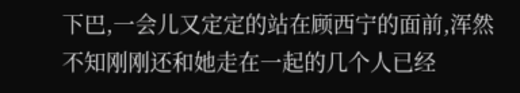下巴,一会儿又定定的站在顾西宁的面前,浑然不知刚刚还和她走在一起的几个人已经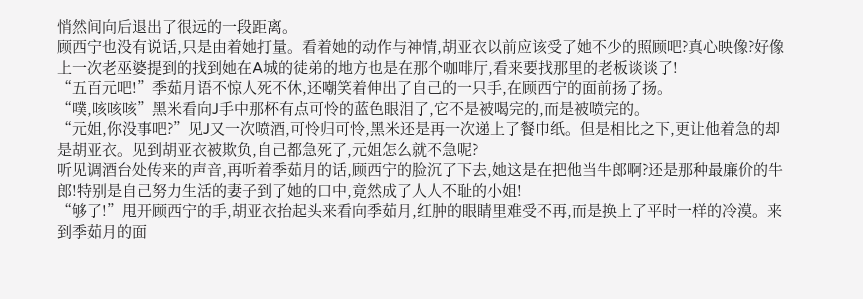悄然间向后退出了很远的一段距离。
顾西宁也没有说话,只是由着她打量。看着她的动作与神情,胡亚衣以前应该受了她不少的照顾吧?真心映像?好像上一次老巫婆提到的找到她在A城的徒弟的地方也是在那个咖啡厅,看来要找那里的老板谈谈了!
“五百元吧!”季茹月语不惊人死不休,还嘲笑着伸出了自己的一只手,在顾西宁的面前扬了扬。
“噗,咳咳咳”黑米看向J手中那杯有点可怜的蓝色眼泪了,它不是被喝完的,而是被喷完的。
“元姐,你没事吧?”见J又一次喷酒,可怜归可怜,黑米还是再一次递上了餐巾纸。但是相比之下,更让他着急的却是胡亚衣。见到胡亚衣被欺负,自己都急死了,元姐怎么就不急呢?
听见调酒台处传来的声音,再听着季茹月的话,顾西宁的脸沉了下去,她这是在把他当牛郎啊?还是那种最廉价的牛郎!特别是自己努力生活的妻子到了她的口中,竟然成了人人不耻的小姐!
“够了!”甩开顾西宁的手,胡亚衣抬起头来看向季茹月,红肿的眼睛里难受不再,而是换上了平时一样的冷漠。来到季茹月的面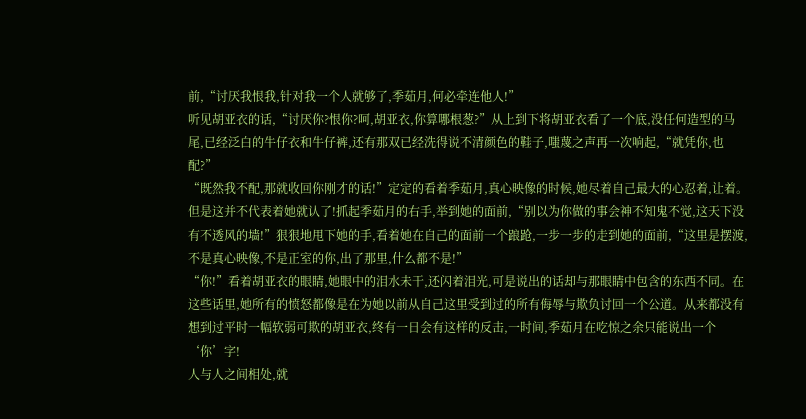前,“讨厌我恨我,针对我一个人就够了,季茹月,何必牵连他人!”
听见胡亚衣的话,“讨厌你?恨你?呵,胡亚衣,你算哪根葱?”从上到下将胡亚衣看了一个底,没任何造型的马尾,已经泛白的牛仔衣和牛仔裤,还有那双已经洗得说不清颜色的鞋子,嗤蔑之声再一次响起,“就凭你,也配?”
“既然我不配,那就收回你刚才的话!”定定的看着季茹月,真心映像的时候,她尽着自己最大的心忍着,让着。但是这并不代表着她就认了!抓起季茹月的右手,举到她的面前,“别以为你做的事会神不知鬼不觉,这天下没有不透风的墙!”狠狠地甩下她的手,看着她在自己的面前一个踉跄,一步一步的走到她的面前,“这里是摆渡,不是真心映像,不是正室的你,出了那里,什么都不是!”
“你!”看着胡亚衣的眼睛,她眼中的泪水未干,还闪着泪光,可是说出的话却与那眼睛中包含的东西不同。在这些话里,她所有的愤怒都像是在为她以前从自己这里受到过的所有侮辱与欺负讨回一个公道。从来都没有想到过平时一幅软弱可欺的胡亚衣,终有一日会有这样的反击,一时间,季茹月在吃惊之余只能说出一个‘你’字!
人与人之间相处,就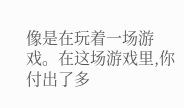像是在玩着一场游戏。在这场游戏里,你付出了多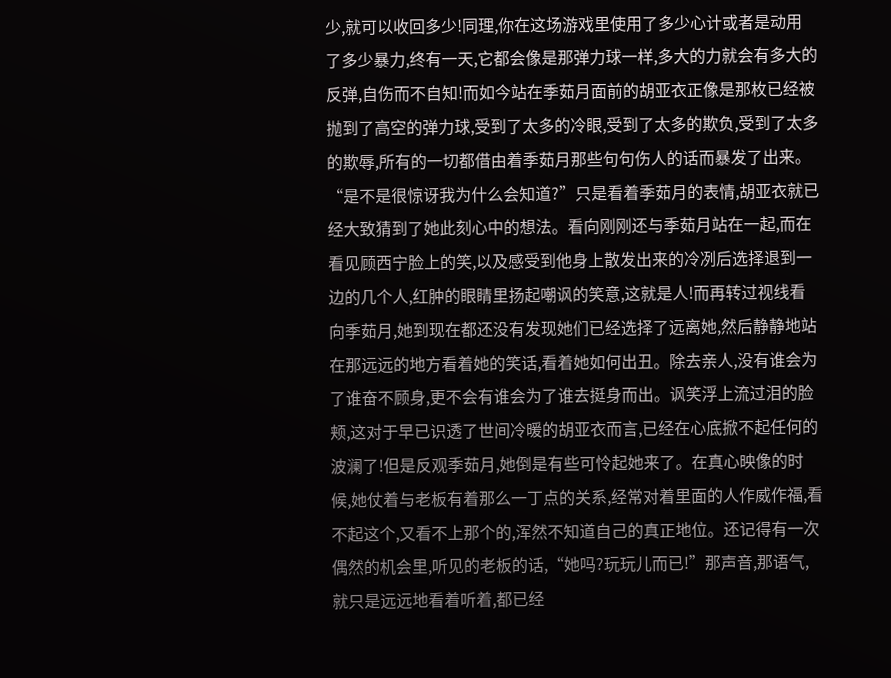少,就可以收回多少!同理,你在这场游戏里使用了多少心计或者是动用了多少暴力,终有一天,它都会像是那弹力球一样,多大的力就会有多大的反弹,自伤而不自知!而如今站在季茹月面前的胡亚衣正像是那枚已经被抛到了高空的弹力球,受到了太多的冷眼,受到了太多的欺负,受到了太多的欺辱,所有的一切都借由着季茹月那些句句伤人的话而暴发了出来。“是不是很惊讶我为什么会知道?”只是看着季茹月的表情,胡亚衣就已经大致猜到了她此刻心中的想法。看向刚刚还与季茹月站在一起,而在看见顾西宁脸上的笑,以及感受到他身上散发出来的冷冽后选择退到一边的几个人,红肿的眼睛里扬起嘲讽的笑意,这就是人!而再转过视线看向季茹月,她到现在都还没有发现她们已经选择了远离她,然后静静地站在那远远的地方看着她的笑话,看着她如何出丑。除去亲人,没有谁会为了谁奋不顾身,更不会有谁会为了谁去挺身而出。讽笑浮上流过泪的脸颊,这对于早已识透了世间冷暖的胡亚衣而言,已经在心底掀不起任何的波澜了!但是反观季茹月,她倒是有些可怜起她来了。在真心映像的时候,她仗着与老板有着那么一丁点的关系,经常对着里面的人作威作福,看不起这个,又看不上那个的,浑然不知道自己的真正地位。还记得有一次偶然的机会里,听见的老板的话,“她吗?玩玩儿而已!”那声音,那语气,就只是远远地看着听着,都已经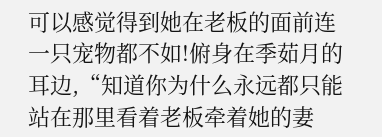可以感觉得到她在老板的面前连一只宠物都不如!俯身在季茹月的耳边,“知道你为什么永远都只能站在那里看着老板牵着她的妻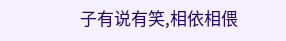子有说有笑,相依相偎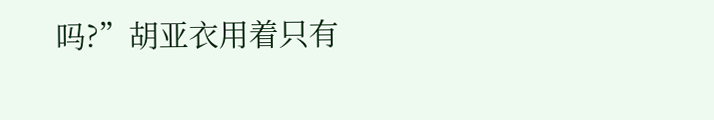吗?”胡亚衣用着只有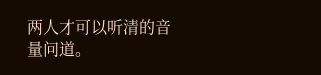两人才可以听清的音量问道。